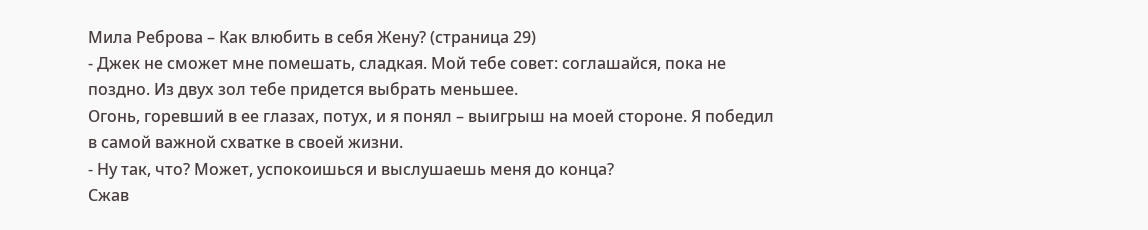Мила Реброва – Как влюбить в себя Жену? (страница 29)
- Джек не сможет мне помешать, сладкая. Мой тебе совет: соглашайся, пока не поздно. Из двух зол тебе придется выбрать меньшее.
Огонь, горевший в ее глазах, потух, и я понял – выигрыш на моей стороне. Я победил в самой важной схватке в своей жизни.
- Ну так, что? Может, успокоишься и выслушаешь меня до конца?
Сжав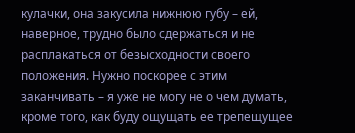кулачки, она закусила нижнюю губу – ей, наверное, трудно было сдержаться и не расплакаться от безысходности своего положения. Нужно поскорее с этим заканчивать – я уже не могу не о чем думать, кроме того, как буду ощущать ее трепещущее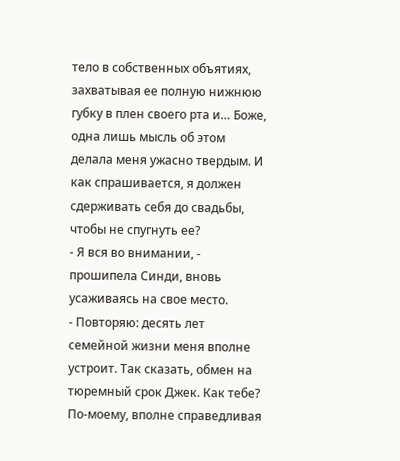тело в собственных объятиях, захватывая ее полную нижнюю губку в плен своего рта и… Боже, одна лишь мысль об этом делала меня ужасно твердым. И как спрашивается, я должен сдерживать себя до свадьбы, чтобы не спугнуть ее?
- Я вся во внимании, - прошипела Синди, вновь усаживаясь на свое место.
- Повторяю: десять лет семейной жизни меня вполне устроит. Так сказать, обмен на тюремный срок Джек. Как тебе? По-моему, вполне справедливая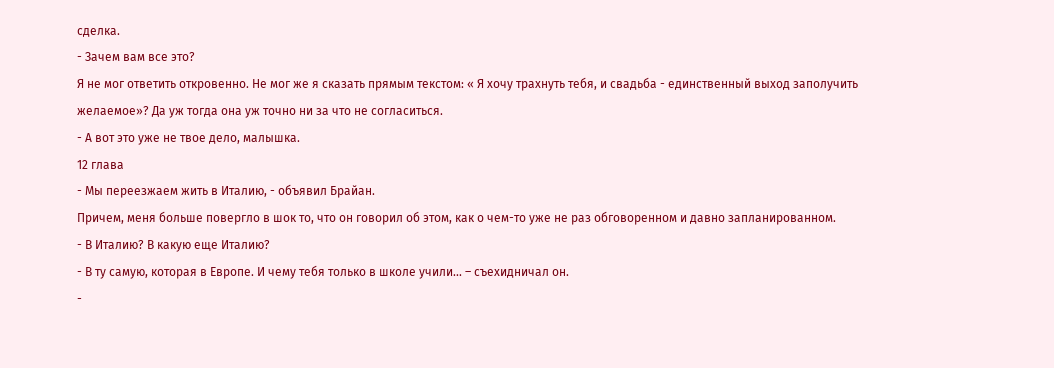сделка.
- Зачем вам все это?
Я не мог ответить откровенно. Не мог же я сказать прямым текстом: « Я хочу трахнуть тебя, и свадьба - единственный выход заполучить желаемое»? Да уж тогда она уж точно ни за что не согласиться.
- А вот это уже не твое дело, малышка.
12 глава
- Мы переезжаем жить в Италию, - объявил Брайан.
Причем, меня больше повергло в шок то, что он говорил об этом, как о чем-то уже не раз обговоренном и давно запланированном.
- В Италию? В какую еще Италию?
- В ту самую, которая в Европе. И чему тебя только в школе учили... – съехидничал он.
-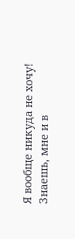Я вообще никуда не хочу! Знаешь, мне и в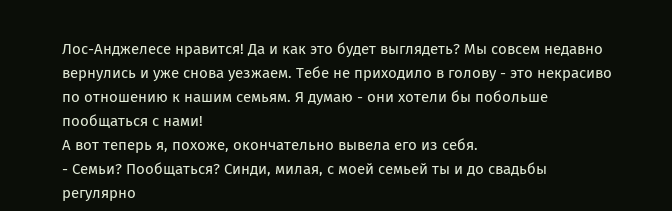Лос-Анджелесе нравится! Да и как это будет выглядеть? Мы совсем недавно вернулись и уже снова уезжаем. Тебе не приходило в голову - это некрасиво по отношению к нашим семьям. Я думаю - они хотели бы побольше пообщаться с нами!
А вот теперь я, похоже, окончательно вывела его из себя.
- Семьи? Пообщаться? Синди, милая, с моей семьей ты и до свадьбы регулярно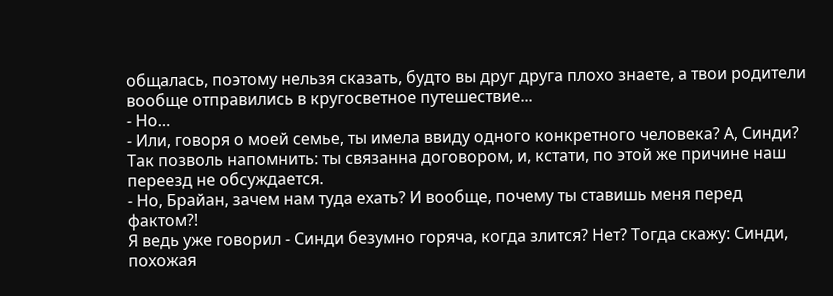общалась, поэтому нельзя сказать, будто вы друг друга плохо знаете, а твои родители вообще отправились в кругосветное путешествие...
- Но…
- Или, говоря о моей семье, ты имела ввиду одного конкретного человека? А, Синди? Так позволь напомнить: ты связанна договором, и, кстати, по этой же причине наш переезд не обсуждается.
- Но, Брайан, зачем нам туда ехать? И вообще, почему ты ставишь меня перед фактом?!
Я ведь уже говорил - Синди безумно горяча, когда злится? Нет? Тогда скажу: Синди, похожая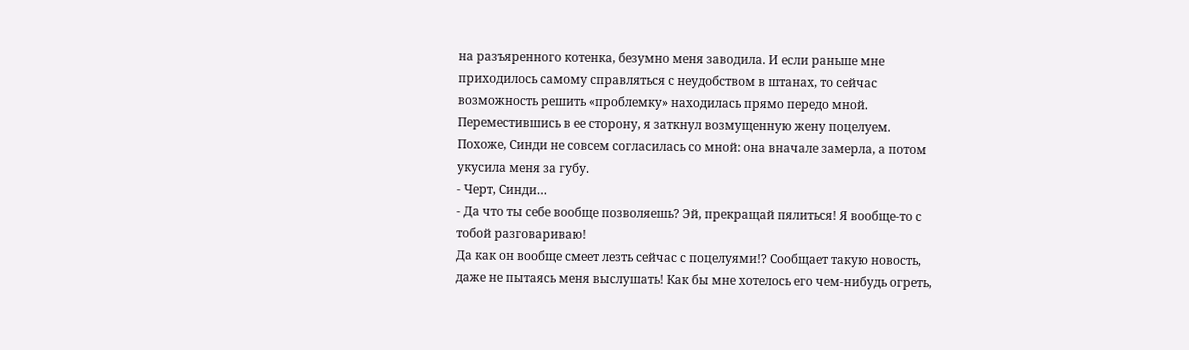на разъяренного котенка, безумно меня заводила. И если раньше мне приходилось самому справляться с неудобством в штанах, то сейчас возможность решить «проблемку» находилась прямо передо мной.
Переместившись в ее сторону, я заткнул возмущенную жену поцелуем. Похоже, Синди не совсем согласилась со мной: она вначале замерла, а потом укусила меня за губу.
- Черт, Синди…
- Да что ты себе вообще позволяешь? Эй, прекращай пялиться! Я вообще-то с тобой разговариваю!
Да как он вообще смеет лезть сейчас с поцелуями!? Сообщает такую новость, даже не пытаясь меня выслушать! Как бы мне хотелось его чем-нибудь огреть,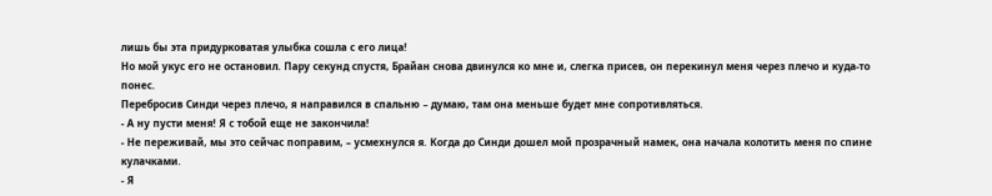лишь бы эта придурковатая улыбка сошла с его лица!
Но мой укус его не остановил. Пару секунд спустя, Брайан снова двинулся ко мне и, слегка присев, он перекинул меня через плечо и куда-то понес.
Перебросив Синди через плечо, я направился в спальню – думаю, там она меньше будет мне сопротивляться.
- А ну пусти меня! Я с тобой еще не закончила!
- Не переживай, мы это сейчас поправим, – усмехнулся я. Когда до Синди дошел мой прозрачный намек, она начала колотить меня по спине кулачками.
- Я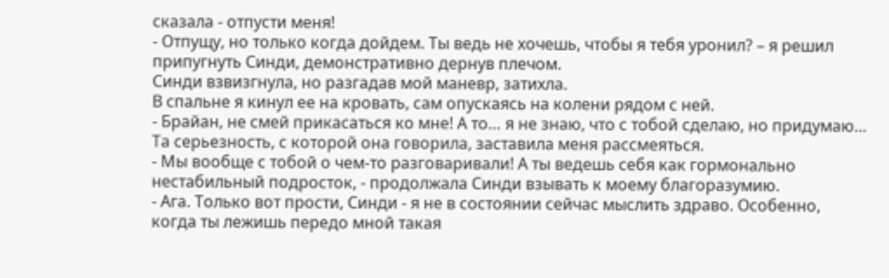сказала - отпусти меня!
- Отпущу, но только когда дойдем. Ты ведь не хочешь, чтобы я тебя уронил? – я решил припугнуть Синди, демонстративно дернув плечом.
Синди взвизгнула, но разгадав мой маневр, затихла.
В спальне я кинул ее на кровать, сам опускаясь на колени рядом с ней.
- Брайан, не смей прикасаться ко мне! А то… я не знаю, что с тобой сделаю, но придумаю…
Та серьезность, с которой она говорила, заставила меня рассмеяться.
- Мы вообще с тобой о чем-то разговаривали! А ты ведешь себя как гормонально нестабильный подросток, - продолжала Синди взывать к моему благоразумию.
- Ага. Только вот прости, Синди - я не в состоянии сейчас мыслить здраво. Особенно, когда ты лежишь передо мной такая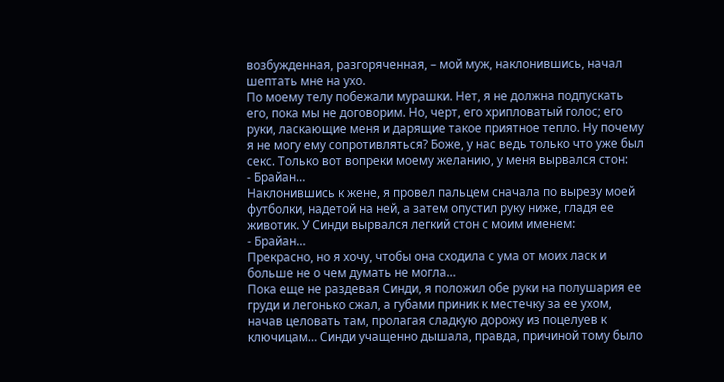возбужденная, разгоряченная, – мой муж, наклонившись, начал шептать мне на ухо.
По моему телу побежали мурашки. Нет, я не должна подпускать его, пока мы не договорим. Но, черт, его хрипловатый голос; его руки, ласкающие меня и дарящие такое приятное тепло. Ну почему я не могу ему сопротивляться? Боже, у нас ведь только что уже был секс. Только вот вопреки моему желанию, у меня вырвался стон:
- Брайан…
Наклонившись к жене, я провел пальцем сначала по вырезу моей футболки, надетой на ней, а затем опустил руку ниже, гладя ее животик. У Синди вырвался легкий стон с моим именем:
- Брайан…
Прекрасно, но я хочу, чтобы она сходила с ума от моих ласк и больше не о чем думать не могла…
Пока еще не раздевая Синди, я положил обе руки на полушария ее груди и легонько сжал, а губами приник к местечку за ее ухом, начав целовать там, пролагая сладкую дорожу из поцелуев к ключицам… Синди учащенно дышала, правда, причиной тому было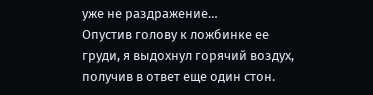уже не раздражение…
Опустив голову к ложбинке ее груди, я выдохнул горячий воздух, получив в ответ еще один стон.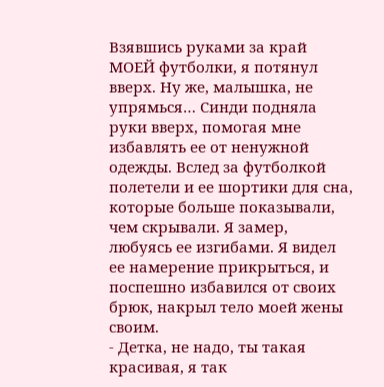Взявшись руками за край МОЕЙ футболки, я потянул вверх. Ну же, малышка, не упрямься… Синди подняла руки вверх, помогая мне избавлять ее от ненужной одежды. Вслед за футболкой полетели и ее шортики для сна, которые больше показывали, чем скрывали. Я замер, любуясь ее изгибами. Я видел ее намерение прикрыться, и поспешно избавился от своих брюк, накрыл тело моей жены своим.
- Детка, не надо, ты такая красивая, я так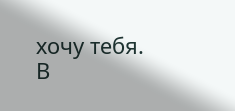хочу тебя.
В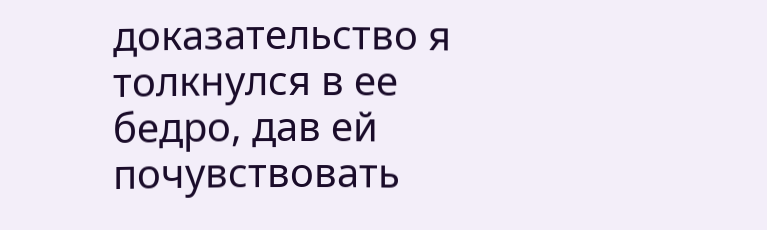доказательство я толкнулся в ее бедро, дав ей почувствовать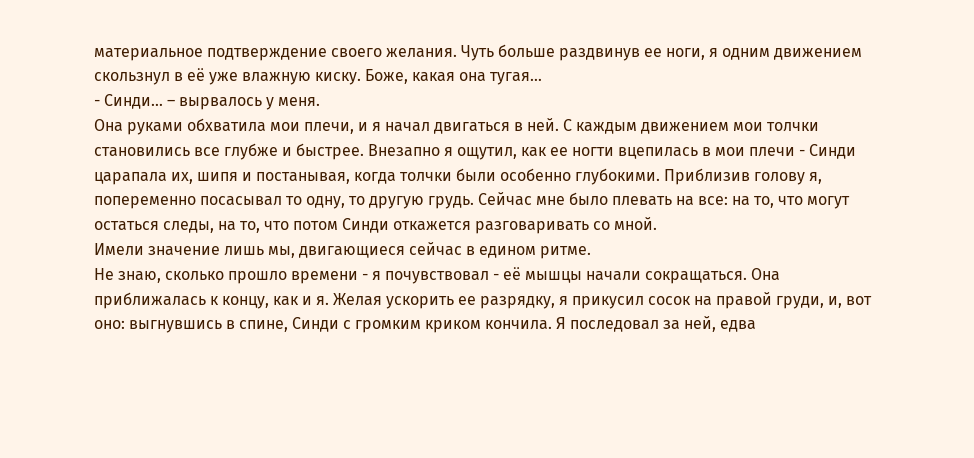материальное подтверждение своего желания. Чуть больше раздвинув ее ноги, я одним движением скользнул в её уже влажную киску. Боже, какая она тугая…
- Синди… – вырвалось у меня.
Она руками обхватила мои плечи, и я начал двигаться в ней. С каждым движением мои толчки становились все глубже и быстрее. Внезапно я ощутил, как ее ногти вцепилась в мои плечи - Синди царапала их, шипя и постанывая, когда толчки были особенно глубокими. Приблизив голову я, попеременно посасывал то одну, то другую грудь. Сейчас мне было плевать на все: на то, что могут остаться следы, на то, что потом Синди откажется разговаривать со мной.
Имели значение лишь мы, двигающиеся сейчас в едином ритме.
Не знаю, сколько прошло времени - я почувствовал - её мышцы начали сокращаться. Она приближалась к концу, как и я. Желая ускорить ее разрядку, я прикусил сосок на правой груди, и, вот оно: выгнувшись в спине, Синди с громким криком кончила. Я последовал за ней, едва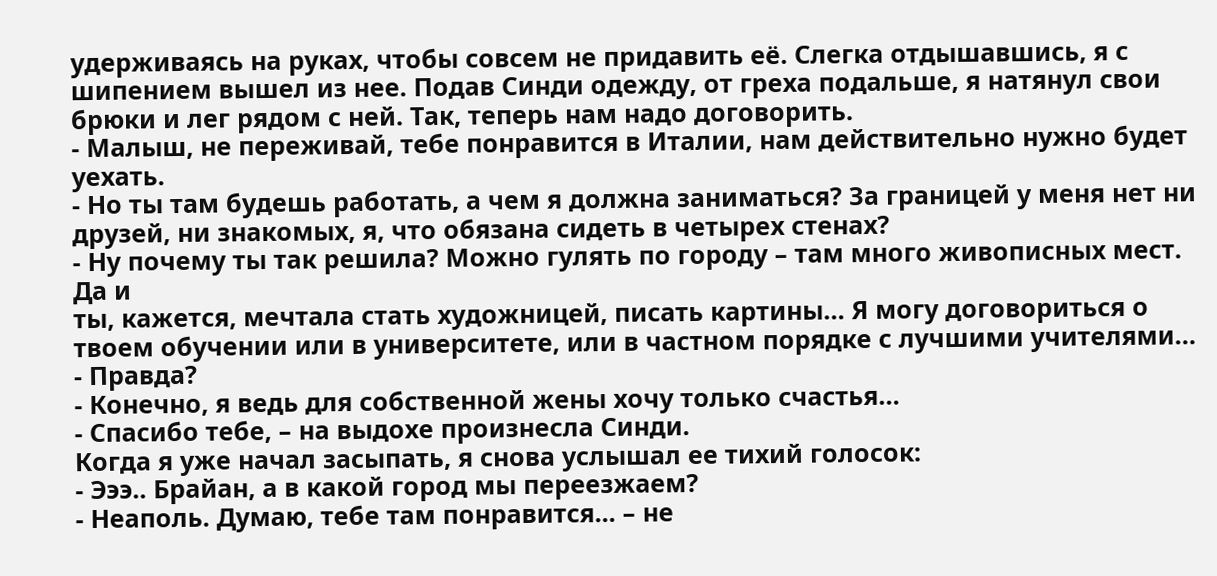удерживаясь на руках, чтобы совсем не придавить её. Слегка отдышавшись, я с шипением вышел из нее. Подав Синди одежду, от греха подальше, я натянул свои брюки и лег рядом с ней. Так, теперь нам надо договорить.
- Малыш, не переживай, тебе понравится в Италии, нам действительно нужно будет уехать.
- Но ты там будешь работать, а чем я должна заниматься? За границей у меня нет ни друзей, ни знакомых, я, что обязана сидеть в четырех стенах?
- Ну почему ты так решила? Можно гулять по городу – там много живописных мест. Да и
ты, кажется, мечтала стать художницей, писать картины… Я могу договориться о твоем обучении или в университете, или в частном порядке с лучшими учителями…
- Правда?
- Конечно, я ведь для собственной жены хочу только счастья…
- Спасибо тебе, – на выдохе произнесла Синди.
Когда я уже начал засыпать, я снова услышал ее тихий голосок:
- Эээ.. Брайан, а в какой город мы переезжаем?
- Неаполь. Думаю, тебе там понравится... – не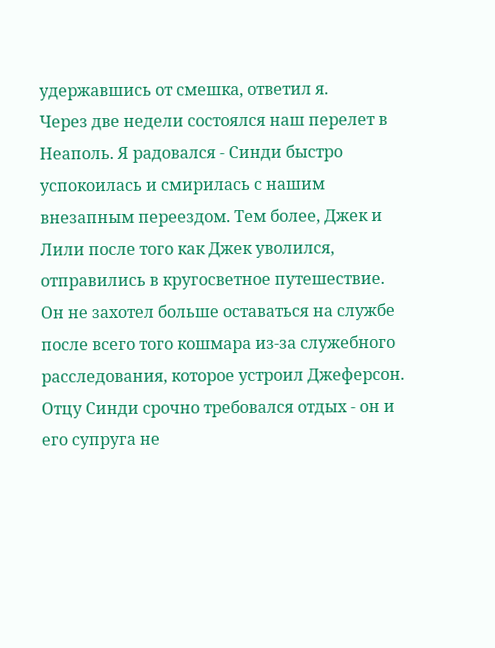удержавшись от смешка, ответил я.
Через две недели состоялся наш перелет в Неаполь. Я радовался - Синди быстро успокоилась и смирилась с нашим внезапным переездом. Тем более, Джек и Лили после того как Джек уволился, отправились в кругосветное путешествие. Он не захотел больше оставаться на службе после всего того кошмара из-за служебного расследования, которое устроил Джеферсон. Отцу Синди срочно требовался отдых - он и его супруга не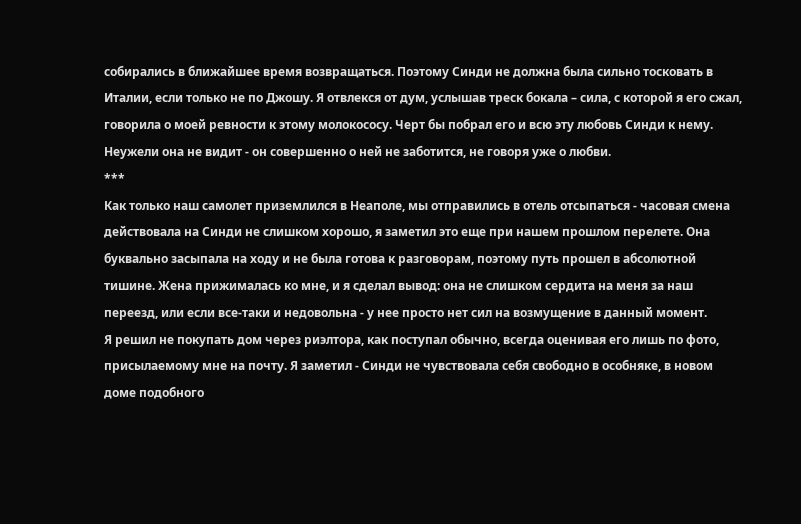собирались в ближайшее время возвращаться. Поэтому Синди не должна была сильно тосковать в Италии, если только не по Джошу. Я отвлекся от дум, услышав треск бокала – сила, с которой я его сжал, говорила о моей ревности к этому молокососу. Черт бы побрал его и всю эту любовь Синди к нему. Неужели она не видит - он совершенно о ней не заботится, не говоря уже о любви.
***
Как только наш самолет приземлился в Неаполе, мы отправились в отель отсыпаться - часовая смена действовала на Синди не слишком хорошо, я заметил это еще при нашем прошлом перелете. Она буквально засыпала на ходу и не была готова к разговорам, поэтому путь прошел в абсолютной тишине. Жена прижималась ко мне, и я сделал вывод: она не слишком сердита на меня за наш переезд, или если все-таки и недовольна - у нее просто нет сил на возмущение в данный момент.
Я решил не покупать дом через риэлтора, как поступал обычно, всегда оценивая его лишь по фото, присылаемому мне на почту. Я заметил - Синди не чувствовала себя свободно в особняке, в новом доме подобного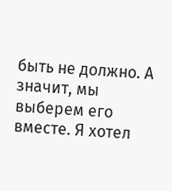быть не должно. А значит, мы выберем его вместе. Я хотел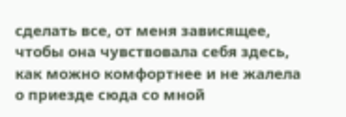сделать все, от меня зависящее, чтобы она чувствовала себя здесь, как можно комфортнее и не жалела о приезде сюда со мной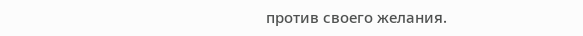против своего желания.